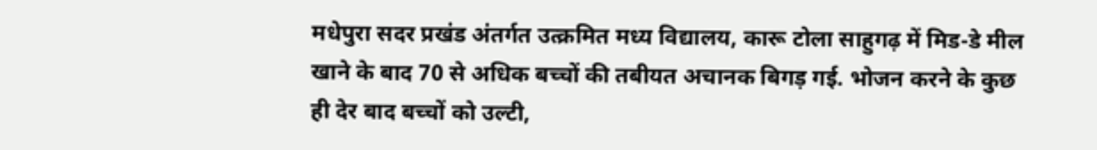मधेपुरा सदर प्रखंड अंतर्गत उत्क्रमित मध्य विद्यालय, कारू टोला साहुगढ़ में मिड-डे मील खाने के बाद 70 से अधिक बच्चों की तबीयत अचानक बिगड़ गई. भोजन करने के कुछ ही देर बाद बच्चों को उल्टी,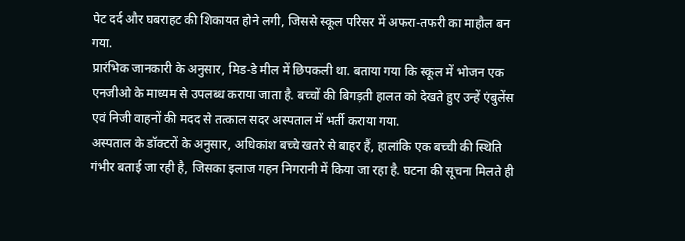पेट दर्द और घबराहट की शिकायत होने लगी, जिससे स्कूल परिसर में अफरा-तफरी का माहौल बन गया.
प्रारंभिक जानकारी के अनुसार, मिड-डे मील में छिपकली था. बताया गया कि स्कूल में भोजन एक एनजीओ के माध्यम से उपलब्ध कराया जाता है. बच्चों की बिगड़ती हालत को देखते हुए उन्हें एंबुलेंस एवं निजी वाहनों की मदद से तत्काल सदर अस्पताल में भर्ती कराया गया.
अस्पताल के डॉक्टरों के अनुसार, अधिकांश बच्चे खतरे से बाहर हैं, हालांकि एक बच्ची की स्थिति गंभीर बताई जा रही है, जिसका इलाज गहन निगरानी में किया जा रहा है. घटना की सूचना मिलते ही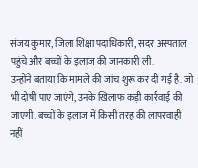संजय कुमार, जिला शिक्षा पदाधिकारी, सदर अस्पताल पहुंचे और बच्चों के इलाज की जानकारी ली.
उन्होंने बताया कि मामले की जांच शुरू कर दी गई है. जो भी दोषी पाए जाएंगे, उनके खिलाफ कड़ी कार्रवाई की जाएगी. बच्चों के इलाज में किसी तरह की लापरवाही नहीं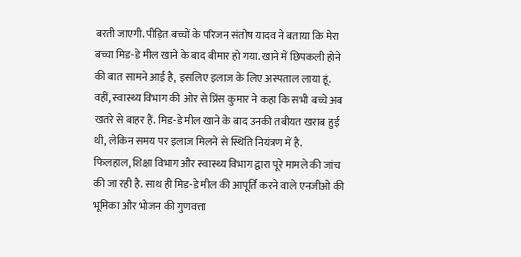बरती जाएगी. पीड़ित बच्चों के परिजन संतोष यादव ने बताया कि मेरा बच्चा मिड-डे मील खाने के बाद बीमार हो गया. खाने में छिपकली होने की बात सामने आई है, इसलिए इलाज के लिए अस्पताल लाया हूं.
वहीं, स्वास्थ्य विभाग की ओर से प्रिंस कुमार ने कहा कि सभी बच्चे अब खतरे से बाहर हैं. मिड-डे मील खाने के बाद उनकी तबीयत खराब हुई थी, लेकिन समय पर इलाज मिलने से स्थिति नियंत्रण में है.
फिलहाल, शिक्षा विभाग और स्वास्थ्य विभाग द्वारा पूरे मामले की जांच की जा रही है. साथ ही मिड-डे मील की आपूर्ति करने वाले एनजीओ की भूमिका और भोजन की गुणवत्ता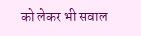को लेकर भी सवाल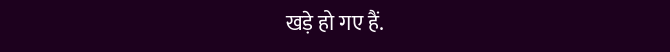खड़े हो गए हैं.